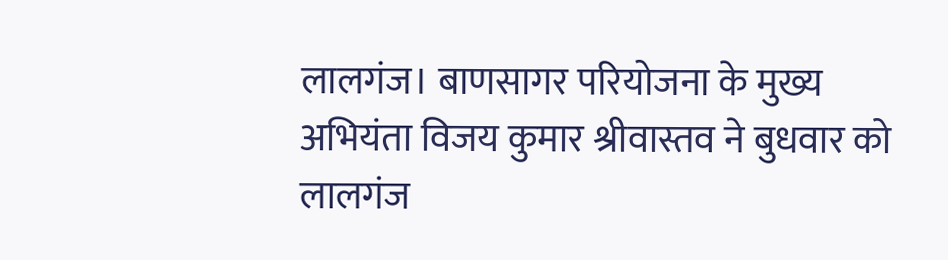लालगंज। बाणसागर परियोजना के मुख्य अभियंता विजय कुमार श्रीवास्तव ने बुधवार को लालगंज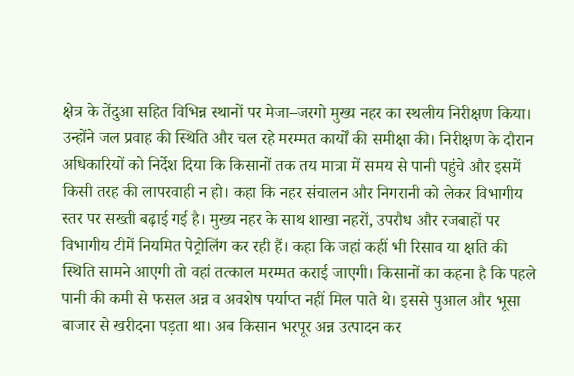क्षेत्र के तेंदुआ सहित विभिन्न स्थानों पर मेजा–जरगो मुख्य नहर का स्थलीय निरीक्षण किया। उन्होंने जल प्रवाह की स्थिति और चल रहे मरम्मत कार्यों की समीक्षा की। निरीक्षण के दौरान अधिकारियों को निर्देश दिया कि किसानों तक तय मात्रा में समय से पानी पहुंचे और इसमें किसी तरह की लापरवाही न हो। कहा कि नहर संचालन और निगरानी को लेकर विभागीय स्तर पर सख्ती बढ़ाई गई है। मुख्य नहर के साथ शाखा नहरों, उपरौध और रजबाहों पर विभागीय टीमें नियमित पेट्रोलिंग कर रही हैं। कहा कि जहां कहीं भी रिसाव या क्षति की स्थिति सामने आएगी तो वहां तत्काल मरम्मत कराई जाएगी। किसानों का कहना है कि पहले पानी की कमी से फसल अन्न व अवशेष पर्याप्त नहीं मिल पाते थे। इससे पुआल और भूसा बाजार से खरीदना पड़ता था। अब किसान भरपूर अन्न उत्पादन कर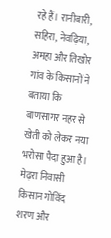रहे हैं। रानीबारी, सहिरा, नेवढ़िया, अमहा और तिखोर गांव के किसानों ने बताया कि बाणसागर नहर से खेती को लेकर नया भरोसा पैदा हुआ है। मेढ़रा निवासी किसान गोविंद शरण और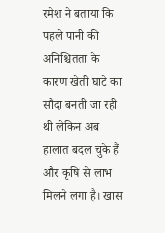रमेश ने बताया कि पहले पानी की अनिश्चितता के कारण खेती घाटे का सौदा बनती जा रही थी लेकिन अब हालात बदल चुके हैं और कृषि से लाभ मिलने लगा है। खास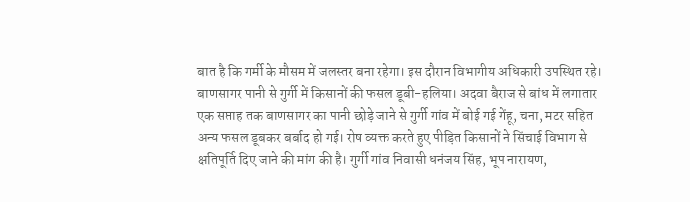बात है कि गर्मी के मौसम में जलस्तर बना रहेगा। इस दौरान विभागीय अधिकारी उपस्थित रहे।
बाणसागर पानी से गुर्गी में किसानों की फसल डूबी-हलिया। अदवा बैराज से बांध में लगातार एक सप्ताह तक बाणसागर का पानी छोड़े जाने से गुर्गी गांव में बोई गई गेंहू, चना, मटर सहित अन्य फसल डूबकर बर्बाद हो गई। रोष व्यक्त करते हुए पीड़ित किसानों ने सिंचाई विभाग से क्षतिपूर्ति दिए जाने की मांग की है। गुर्गी गांव निवासी धनंजय सिंह, भूप नारायण,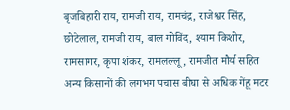बृजबिहारी राय, रामजी राय, रामचंद्र, राजेश्वर सिंह, छोटेलाल, रामजी राय, बाल गोविंद, श्याम किशोर, रामसागर, कृपा शंकर, रामलल्लू, रामजीत मौर्य सहित अन्य किसानों की लगभग पचास बीघा से अधिक गेंहू मटर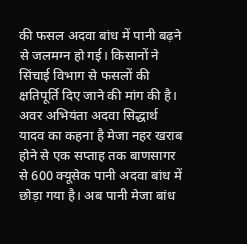की फसल अदवा बांध में पानी बढ़ने से जलमग्न हो गई। किसानों ने सिंचाई विभाग से फसलों की क्षतिपूर्ति दिए जाने की मांग की है। अवर अभियंता अदवा सिद्धार्थ यादव का कहना है मेजा नहर खराब होने से एक सप्ताह तक बाणसागर से 600 क्यूसेक पानी अदवा बांध में छोड़ा गया है। अब पानी मेजा बांध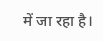में जा रहा है।